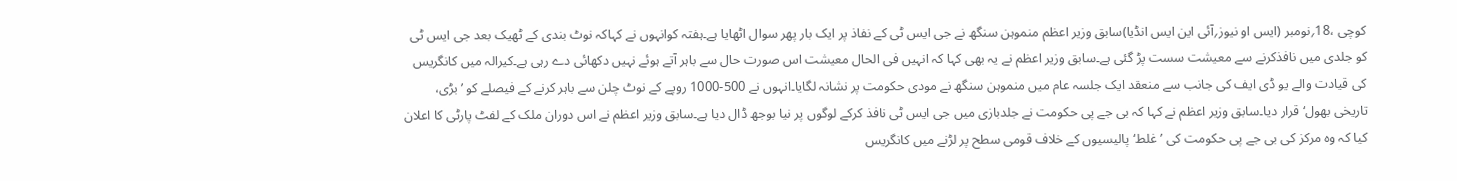کوچی ،18؍نومبر (ایس او نیوز؍آئی این ایس انڈیا)سابق وزیر اعظم منموہن سنگھ نے جی ایس ٹی کے نفاذ پر ایک بار پھر سوال اٹھایا ہے۔ہفتہ کوانہوں نے کہاکہ نوٹ بندی کے ٹھیک بعد جی ایس ٹی کو جلدی میں نافذکرنے سے معیشت سست پڑ گئی ہے۔سابق وزیر اعظم نے یہ بھی کہا کہ انہیں فی الحال معیشت اس صورت حال سے باہر آتے ہوئے نہیں دکھائی دے رہی ہے۔کیرالہ میں کانگریس کی قیادت والے یو ڈی ایف کی جانب سے منعقد ایک جلسہ عام میں منموہن سنگھ نے مودی حکومت پر نشانہ لگایا۔انہوں نے 500-1000 روپے کے نوٹ چلن سے باہر کرنے کے فیصلے کو ’بڑی، تاریخی بھول‘قرار دیا۔سابق وزیر اعظم نے کہا کہ بی جے پی حکومت نے جلدبازی میں جی ایس ٹی نافذ کرکے لوگوں پر نیا بوجھ ڈال دیا ہے۔سابق وزیر اعظم نے اس دوران ملک کے لفٹ پارٹی کا اعلان کیا کہ وہ مرکز کی بی جے پی حکومت کی ’غلط‘پالیسیوں کے خلاف قومی سطح پر لڑنے میں کانگریس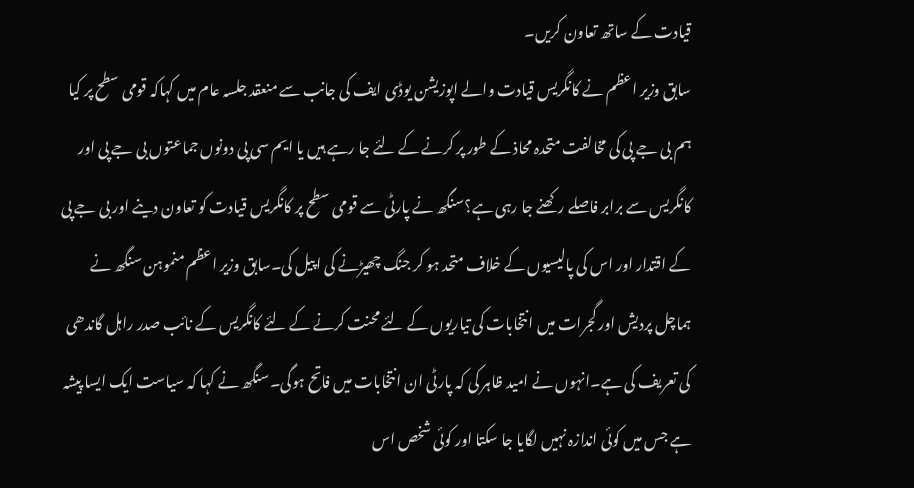قیادت کے ساتھ تعاون کریں۔
سابق وزیر اعظم نے کانگریس قیادت والے اپوزیشن یوڈی ایف کی جانب سے منعقد جلسہ عام میں کہاکہ قومی سطح پر کیا ہم بی جے پی کی مخالفت متحدہ محاذ کے طور پر کرنے کے لئے جا رہے ہیں یا ایم سی پی دونوں جماعتوں بی جے پی اور کانگریس سے برابر فاصلے رکھنے جا رہی ہے؟سنگھ نے پارٹی سے قومی سطح پر کانگریس قیادت کو تعاون دینے اور بی جے پی کے اقتدار اور اس کی پالیسیوں کے خلاف متحد ہو کر جنگ چھیڑنے کی اپیل کی۔سابق وزیر اعظم منموہن سنگھ نے ہماچل پردیش اور گجرات میں انتخابات کی تیاریوں کے لئے محنت کرنے کے لئے کانگریس کے نائب صدر راہل گاندھی کی تعریف کی ہے۔انہوں نے امید ظاہر کی کہ پارٹی ان انتخابات میں فاتح ہوگی۔سنگھ نے کہا کہ سیاست ایک ایسا پیشہ ہے جس میں کوئی اندازہ نہیں لگایا جا سکتا اور کوئی شخص اس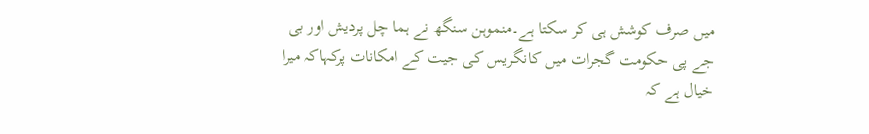میں صرف کوشش ہی کر سکتا ہے۔منموہن سنگھ نے ہما چل پردیش اور بی جے پی حکومت گجرات میں کانگریس کی جیت کے امکانات پرکہاکہ میرا خیال ہے کہ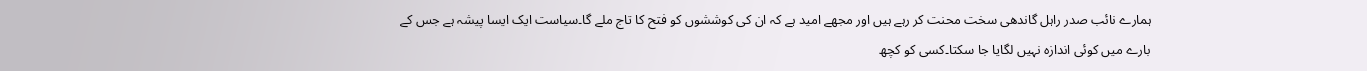ہمارے نائب صدر راہل گاندھی سخت محنت کر رہے ہیں اور مجھے امید ہے کہ ان کی کوششوں کو فتح کا تاج ملے گا۔سیاست ایک ایسا پیشہ ہے جس کے بارے میں کوئی اندازہ نہیں لگایا جا سکتا۔کسی کو کچھ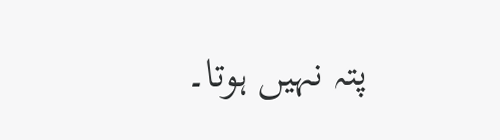پتہ نہیں ہوتا۔